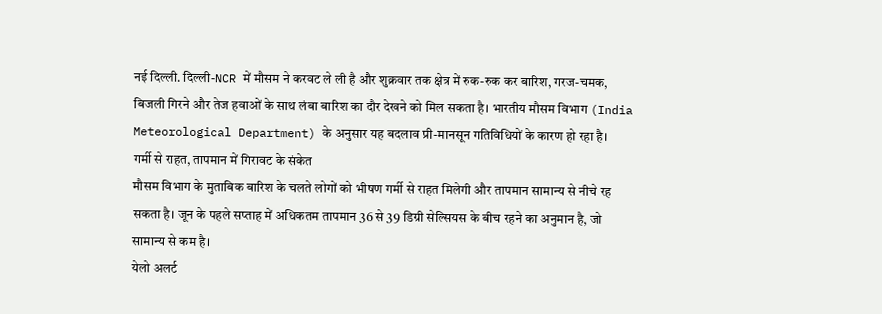नई दिल्ली. दिल्ली-NCR में मौसम ने करवट ले ली है और शुक्रवार तक क्षेत्र में रुक-रुक कर बारिश, गरज-चमक, बिजली गिरने और तेज हवाओं के साथ लंबा बारिश का दौर देखने को मिल सकता है। भारतीय मौसम विभाग (India Meteorological Department) के अनुसार यह बदलाव प्री-मानसून गतिविधियों के कारण हो रहा है।
गर्मी से राहत, तापमान में गिरावट के संकेत
मौसम विभाग के मुताबिक बारिश के चलते लोगों को भीषण गर्मी से राहत मिलेगी और तापमान सामान्य से नीचे रह सकता है। जून के पहले सप्ताह में अधिकतम तापमान 36 से 39 डिग्री सेल्सियस के बीच रहने का अनुमान है, जो सामान्य से कम है।
येलो अलर्ट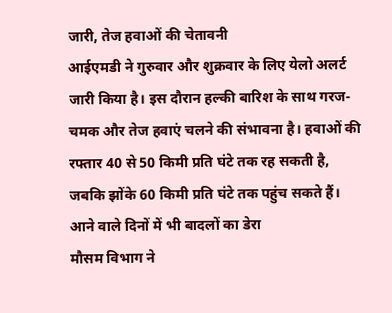जारी, तेज हवाओं की चेतावनी
आईएमडी ने गुरुवार और शुक्रवार के लिए येलो अलर्ट जारी किया है। इस दौरान हल्की बारिश के साथ गरज-चमक और तेज हवाएं चलने की संभावना है। हवाओं की रफ्तार 40 से 50 किमी प्रति घंटे तक रह सकती है, जबकि झोंके 60 किमी प्रति घंटे तक पहुंच सकते हैं।
आने वाले दिनों में भी बादलों का डेरा
मौसम विभाग ने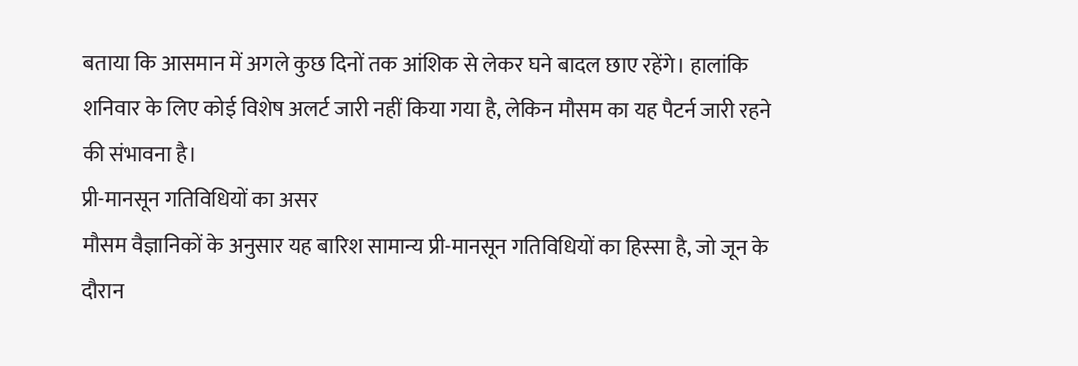बताया कि आसमान में अगले कुछ दिनों तक आंशिक से लेकर घने बादल छाए रहेंगे। हालांकि शनिवार के लिए कोई विशेष अलर्ट जारी नहीं किया गया है, लेकिन मौसम का यह पैटर्न जारी रहने की संभावना है।
प्री-मानसून गतिविधियों का असर
मौसम वैज्ञानिकों के अनुसार यह बारिश सामान्य प्री-मानसून गतिविधियों का हिस्सा है, जो जून के दौरान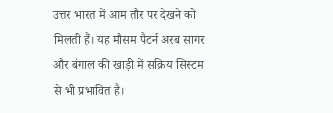उत्तर भारत में आम तौर पर देखने को मिलती हैं। यह मौसम पैटर्न अरब सागर और बंगाल की खाड़ी में सक्रिय सिस्टम से भी प्रभावित है।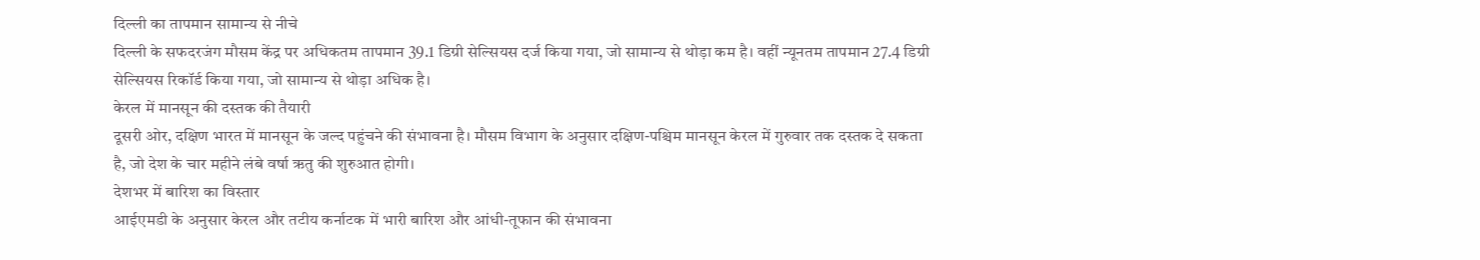दिल्ली का तापमान सामान्य से नीचे
दिल्ली के सफदरजंग मौसम केंद्र पर अधिकतम तापमान 39.1 डिग्री सेल्सियस दर्ज किया गया, जो सामान्य से थोड़ा कम है। वहीं न्यूनतम तापमान 27.4 डिग्री सेल्सियस रिकॉर्ड किया गया, जो सामान्य से थोड़ा अधिक है।
केरल में मानसून की दस्तक की तैयारी
दूसरी ओर, दक्षिण भारत में मानसून के जल्द पहुंचने की संभावना है। मौसम विभाग के अनुसार दक्षिण-पश्चिम मानसून केरल में गुरुवार तक दस्तक दे सकता है, जो देश के चार महीने लंबे वर्षा ऋतु की शुरुआत होगी।
देशभर में बारिश का विस्तार
आईएमडी के अनुसार केरल और तटीय कर्नाटक में भारी बारिश और आंधी-तूफान की संभावना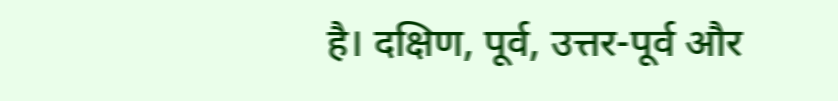है। दक्षिण, पूर्व, उत्तर-पूर्व और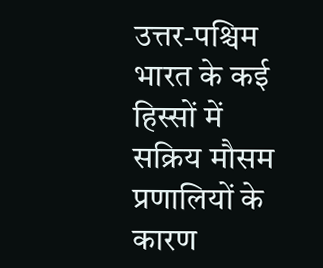उत्तर-पश्चिम भारत के कई हिस्सों में सक्रिय मौसम प्रणालियों के कारण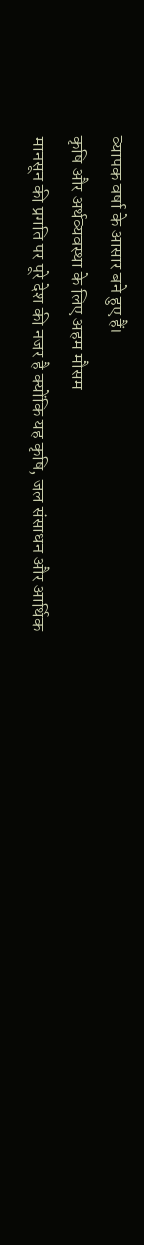व्यापक वर्षा के आसार बने हुए हैं।
कृषि और अर्थव्यवस्था के लिए अहम मौसम
मानसून की प्रगति पर पूरे देश की नजर है क्योंकि यह कृषि, जल संसाधन और आर्थिक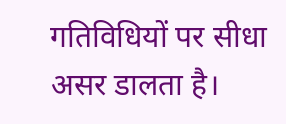गतिविधियों पर सीधा असर डालता है।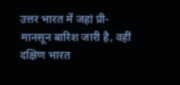उत्तर भारत में जहां प्री-मानसून बारिश जारी है, वहीं दक्षिण भारत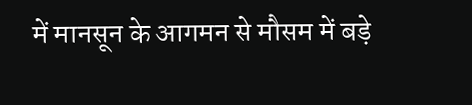में मानसून के आगमन से मौसम में बड़े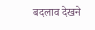बदलाव देखने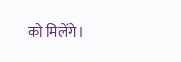को मिलेंगे।